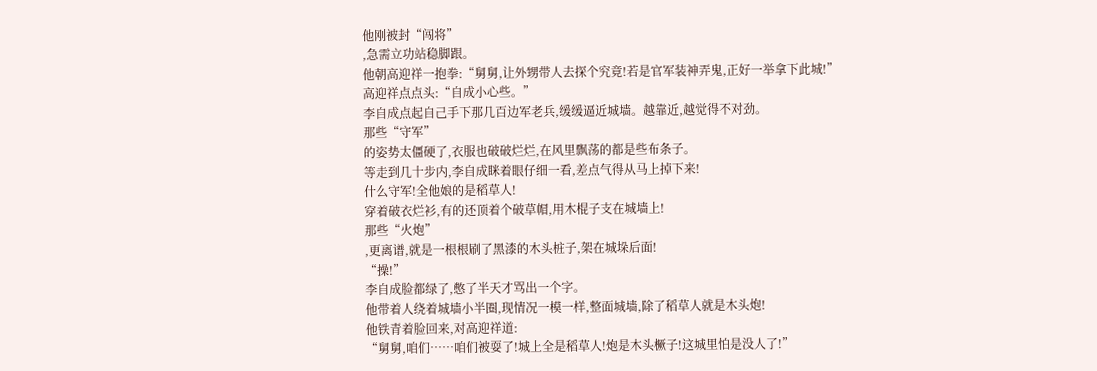他刚被封“闯将”
,急需立功站稳脚跟。
他朝高迎祥一抱拳:“舅舅,让外甥带人去探个究竟!若是官军装神弄鬼,正好一举拿下此城!”
高迎祥点点头:“自成小心些。”
李自成点起自己手下那几百边军老兵,缓缓逼近城墙。越靠近,越觉得不对劲。
那些“守军”
的姿势太僵硬了,衣服也破破烂烂,在风里飘荡的都是些布条子。
等走到几十步内,李自成眯着眼仔细一看,差点气得从马上掉下来!
什么守军!全他娘的是稻草人!
穿着破衣烂衫,有的还顶着个破草帽,用木棍子支在城墙上!
那些“火炮”
,更离谱,就是一根根刷了黑漆的木头桩子,架在城垛后面!
“操!”
李自成脸都绿了,憋了半天才骂出一个字。
他带着人绕着城墙小半圈,现情况一模一样,整面城墙,除了稻草人就是木头炮!
他铁青着脸回来,对高迎祥道:
“舅舅,咱们……咱们被耍了!城上全是稻草人!炮是木头橛子!这城里怕是没人了!”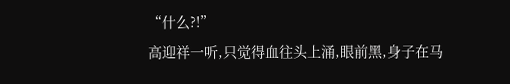“什么?!”
高迎祥一听,只觉得血往头上涌,眼前黑,身子在马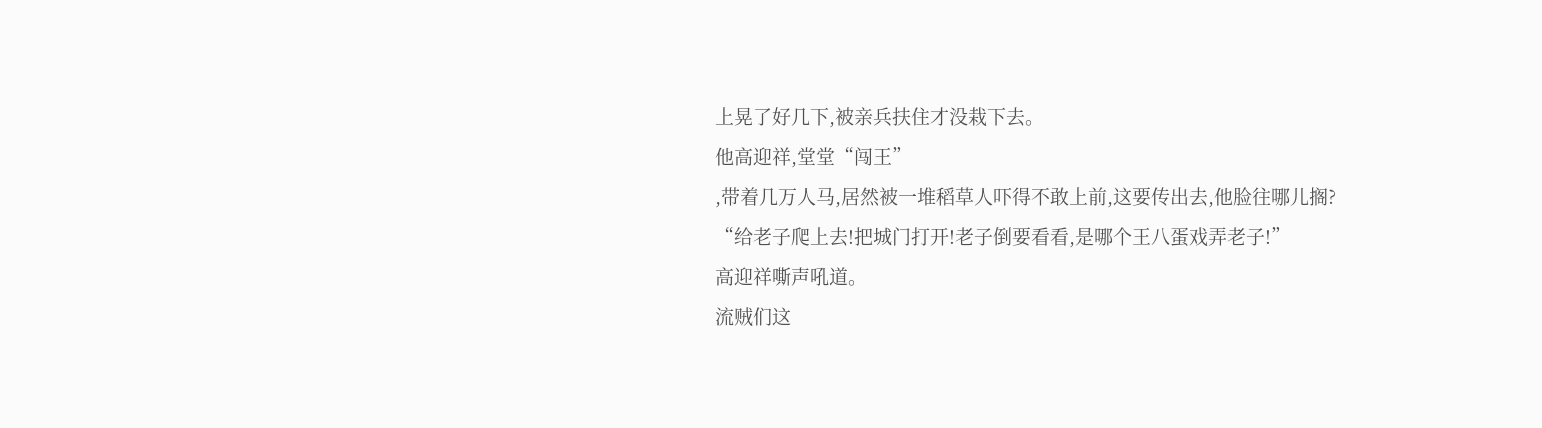上晃了好几下,被亲兵扶住才没栽下去。
他高迎祥,堂堂“闯王”
,带着几万人马,居然被一堆稻草人吓得不敢上前,这要传出去,他脸往哪儿搁?
“给老子爬上去!把城门打开!老子倒要看看,是哪个王八蛋戏弄老子!”
高迎祥嘶声吼道。
流贼们这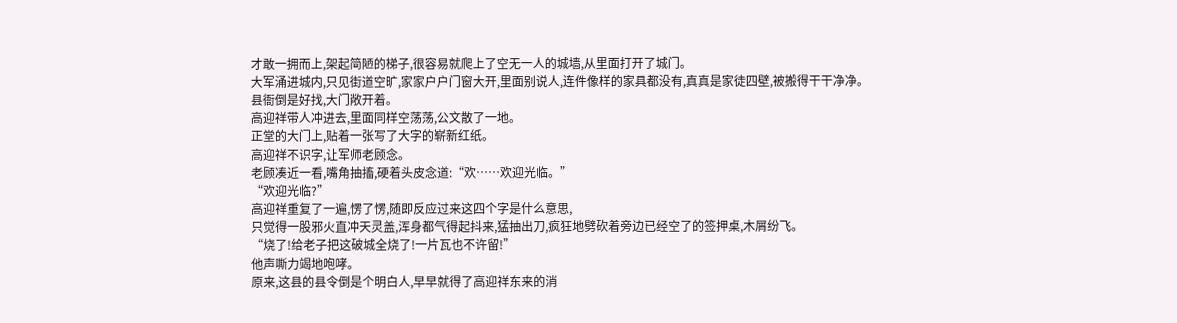才敢一拥而上,架起简陋的梯子,很容易就爬上了空无一人的城墙,从里面打开了城门。
大军涌进城内,只见街道空旷,家家户户门窗大开,里面别说人,连件像样的家具都没有,真真是家徒四壁,被搬得干干净净。
县衙倒是好找,大门敞开着。
高迎祥带人冲进去,里面同样空荡荡,公文散了一地。
正堂的大门上,贴着一张写了大字的崭新红纸。
高迎祥不识字,让军师老顾念。
老顾凑近一看,嘴角抽搐,硬着头皮念道:“欢……欢迎光临。”
“欢迎光临?”
高迎祥重复了一遍,愣了愣,随即反应过来这四个字是什么意思,
只觉得一股邪火直冲天灵盖,浑身都气得起抖来,猛抽出刀,疯狂地劈砍着旁边已经空了的签押桌,木屑纷飞。
“烧了!给老子把这破城全烧了!一片瓦也不许留!”
他声嘶力竭地咆哮。
原来,这县的县令倒是个明白人,早早就得了高迎祥东来的消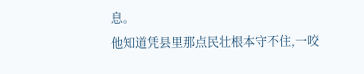息。
他知道凭县里那点民壮根本守不住,一咬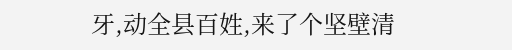牙,动全县百姓,来了个坚壁清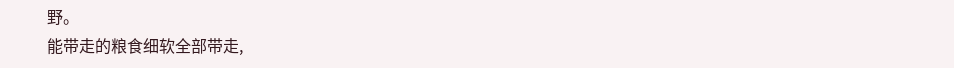野。
能带走的粮食细软全部带走,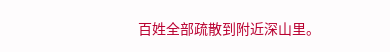百姓全部疏散到附近深山里。